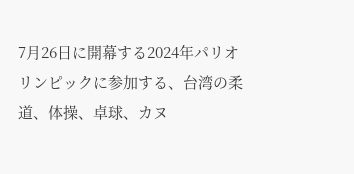7月26日に開幕する2024年パリオリンピックに参加する、台湾の柔道、体操、卓球、カヌ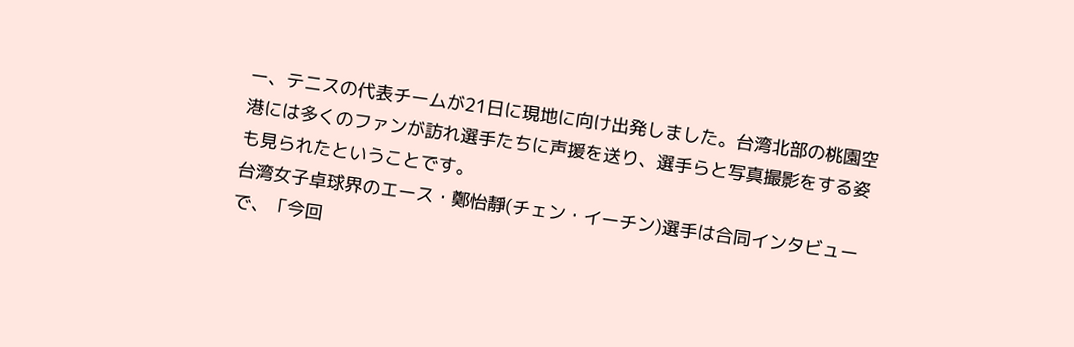ー、テニスの代表チームが21日に現地に向け出発しました。台湾北部の桃園空港には多くのファンが訪れ選手たちに声援を送り、選手らと写真撮影をする姿も見られたということです。
台湾女子卓球界のエース・鄭怡靜(チェン・イーチン)選手は合同インタビューで、「今回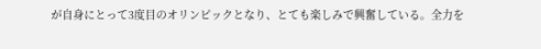が自身にとって3度目のオリンピックとなり、とても楽しみで興奮している。全力を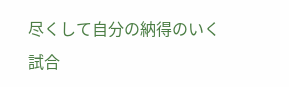尽くして自分の納得のいく試合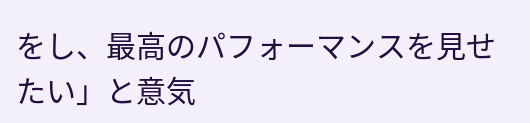をし、最高のパフォーマンスを見せたい」と意気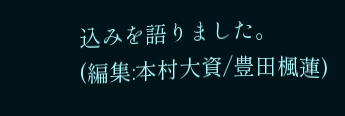込みを語りました。
(編集:本村大資/豊田楓蓮)